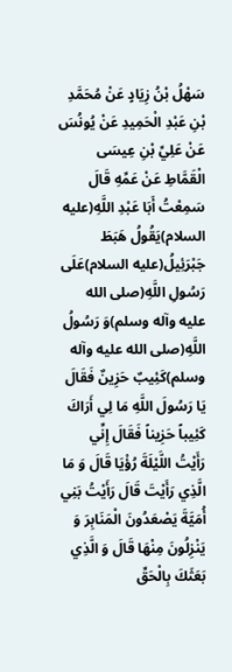سَهْلُ بْنُ زِيَادٍ عَنْ مُحَمَّدِ بْنِ عَبْدِ الْحَمِيدِ عَنْ يُونُسَ عَنْ عَلِيِّ بْنِ عِيسَى الْقَمَّاطِ عَنْ عَمِّهِ قَالَ سَمِعْتُ أَبَا عَبْدِ اللَّهِ(عليه السلام)يَقُولُ هَبَطَ جَبْرَئِيلُ(عليه السلام)عَلَى رَسُولِ اللَّهِ(صلى الله عليه وآله وسلم)وَ رَسُولُ اللَّهِ(صلى الله عليه وآله وسلم)كَئِيبٌ حَزِينٌ فَقَالَ يَا رَسُولَ اللَّهِ مَا لِي أَرَاكَ كَئِيباً حَزِيناً فَقَالَ إِنِّي رَأَيْتُ اللَّيْلَةَ رُؤْيَا قَالَ وَ مَا الَّذِي رَأَيْتَ قَالَ رَأَيْتُ بَنِي أُمَيَّةَ يَصْعَدُونَ الْمَنَابِرَ وَ يَنْزِلُونَ مِنْهَا قَالَ وَ الَّذِي بَعَثَكَ بِالْحَقِّ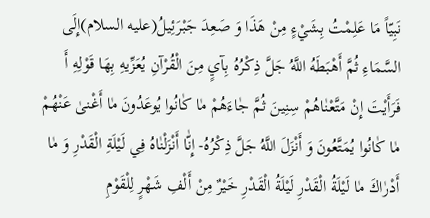نَبِيّاً مَا عَلِمْتُ بِشَيْءٍ مِنْ هَذَا وَ صَعِدَ جَبْرَئِيلُ(عليه السلام)إِلَى السَّمَاءِ ثُمَّ أَهْبَطَهُ اللَّهُ جَلَّ ذِكْرُهُ بِآيٍ مِنَ الْقُرْآنِ يُعَزِّيهِ بِهَا قَوْلِهِ أَ فَرَأَيْتَ إِنْ مَتَّعْنٰاهُمْ سِنِينَ ثُمَّ جٰاءَهُمْ مٰا كٰانُوا يُوعَدُونَ مٰا أَغْنىٰ عَنْهُمْ مٰا كٰانُوا يُمَتَّعُونَ وَ أَنْزَلَ اللَّهُ جَلَّ ذِكْرُهُ- إِنّٰا أَنْزَلْنٰاهُ فِي لَيْلَةِ الْقَدْرِ وَ مٰا أَدْرٰاكَ مٰا لَيْلَةُ الْقَدْرِ لَيْلَةُ الْقَدْرِ خَيْرٌ مِنْ أَلْفِ شَهْرٍ لِلْقَوْمِ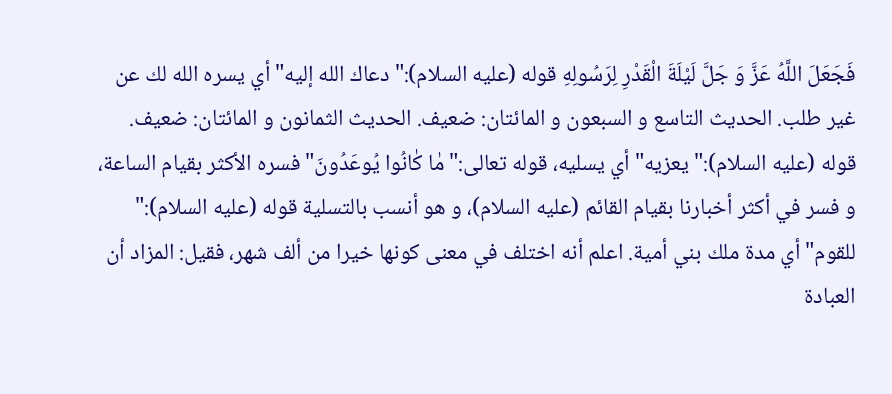فَجَعَلَ اللَّهُ عَزَّ وَ جَلَّ لَيْلَةَ الْقَدْرِ لِرَسُولِهِ قوله (عليه السلام):" دعاك الله إليه" أي يسره الله لك عن غير طلب. الحديث التاسع و السبعون و المائتان: ضعيف. الحديث الثمانون و المائتان: ضعيف. قوله (عليه السلام):" يعزيه" أي يسليه، قوله تعالى:" مٰا كٰانُوا يُوعَدُونَ" فسره الأكثر بقيام الساعة، و فسر في أكثر أخبارنا بقيام القائم (عليه السلام)، و هو أنسب بالتسلية قوله (عليه السلام):" للقوم" أي مدة ملك بني أمية. اعلم أنه اختلف في معنى كونها خيرا من ألف شهر، فقيل: المزاد أن العبادة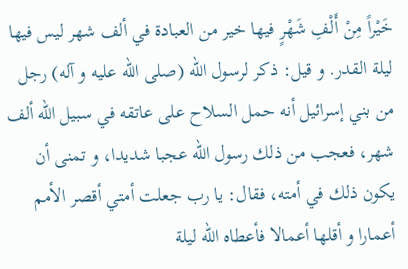خَيْراً مِنْ أَلْفِ شَهْرٍ فيها خير من العبادة في ألف شهر ليس فيها ليلة القدر. و قيل: ذكر لرسول الله (صلى الله عليه و آله) رجل من بني إسرائيل أنه حمل السلاح على عاتقه في سبيل الله ألف شهر، فعجب من ذلك رسول الله عجبا شديدا، و تمنى أن يكون ذلك في أمته، فقال: يا رب جعلت أمتي أقصر الأمم أعمارا و أقلها أعمالا فأعطاه الله ليلة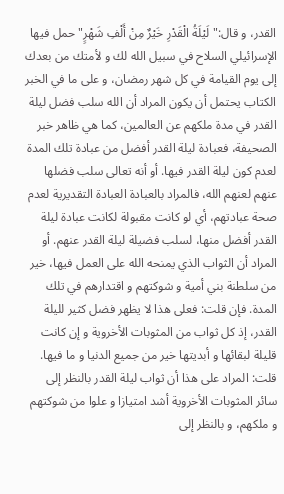القدر، و قال:" لَيْلَةُ الْقَدْرِ خَيْرٌ مِنْ أَلْفِ شَهْرٍ" حمل فيها الإسرائيلي السلاح في سبيل الله لك و لأمتك من بعدك إلى يوم القيامة في كل شهر رمضان، و على ما في الخبر الكتاب يحتمل أن يكون المراد أن الله سلب فضل ليلة القدر في مدة ملكهم عن العالمين، كما هي ظاهر خبر الصحيفة، فعبادة ليلة القدر أفضل من عبادة تلك المدة لعدم كون ليلة القدر فيها. أو أنه تعالى سلب فضلها عنهم لعنهم الله، فالمراد بالعبادة العبادة التقديرية لعدم صحة عبادتهم، أي لو كانت مقبولة لكانت عبادة ليلة القدر أفضل منها، لسلب فضيلة ليلة القدر عنهم. أو المراد أن الثواب الذي يمنحه الله على العمل فيها، خير من سلطنة بني أمية و شوكتهم و اقتدارهم في تلك المدة. فإن قلت: فعلى هذا لا يظهر فضل كثير لليلة القدر، إذ كل ثواب من المثوبات الأخروية و إن كانت قليلة لبقائها و أبديتها خير من جميع الدنيا و ما فيها. قلت: المراد على هذا أن ثواب ليلة القدر بالنظر إلى سائر المثوبات الأخروية أشد امتيازا و علوا من شوكتهم و ملكهم، و بالنظر إلى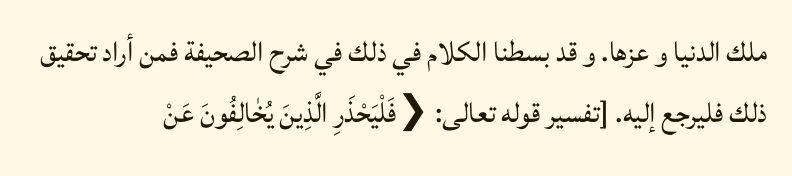ملك الدنيا و عزها. و قد بسطنا الكلام في ذلك في شرح الصحيفة فمن أراد تحقيق ذلك فليرجع إليه. [تفسير قوله تعالى: ❮فَلْيَحْذَرِ الَّذِينَ يُخٰالِفُونَ عَنْ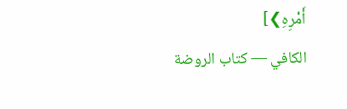أَمْرِهِ❯]
الكافي — كتاب الروضة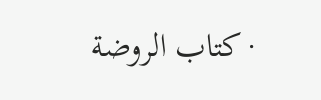· كتاب الروضة